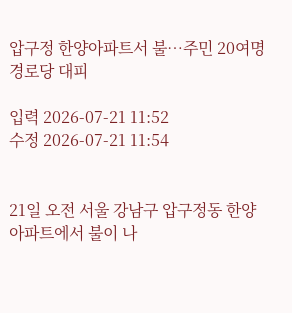압구정 한양아파트서 불…주민 20여명 경로당 대피

입력 2026-07-21 11:52
수정 2026-07-21 11:54


21일 오전 서울 강남구 압구정동 한양아파트에서 불이 나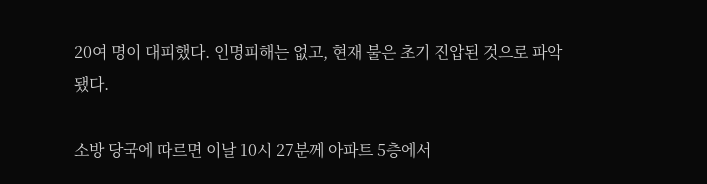20여 명이 대피했다. 인명피해는 없고, 현재 불은 초기 진압된 것으로 파악됐다.

소방 당국에 따르면 이날 10시 27분께 아파트 5층에서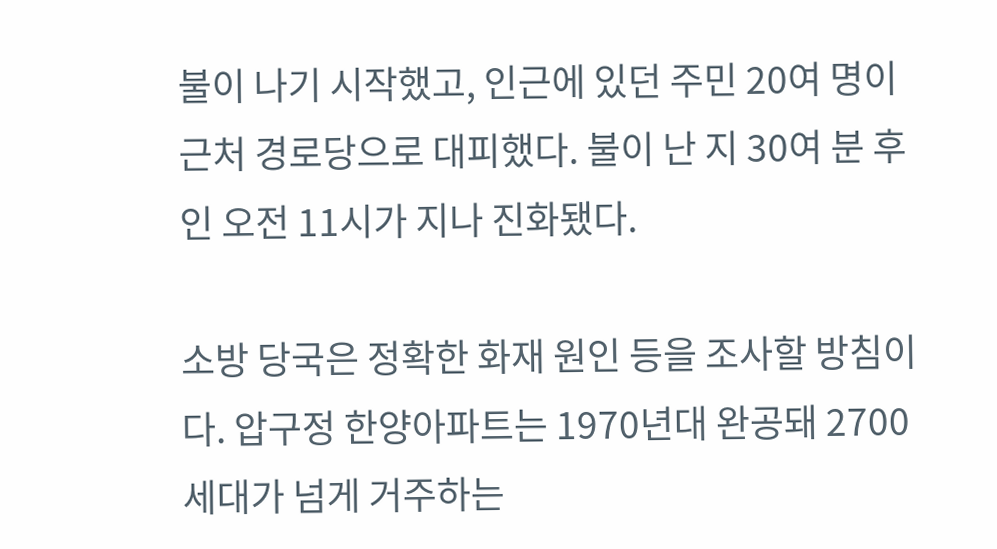불이 나기 시작했고, 인근에 있던 주민 20여 명이 근처 경로당으로 대피했다. 불이 난 지 30여 분 후인 오전 11시가 지나 진화됐다.

소방 당국은 정확한 화재 원인 등을 조사할 방침이다. 압구정 한양아파트는 1970년대 완공돼 2700세대가 넘게 거주하는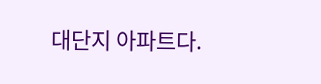대단지 아파트다.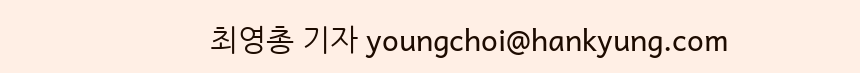최영총 기자 youngchoi@hankyung.com